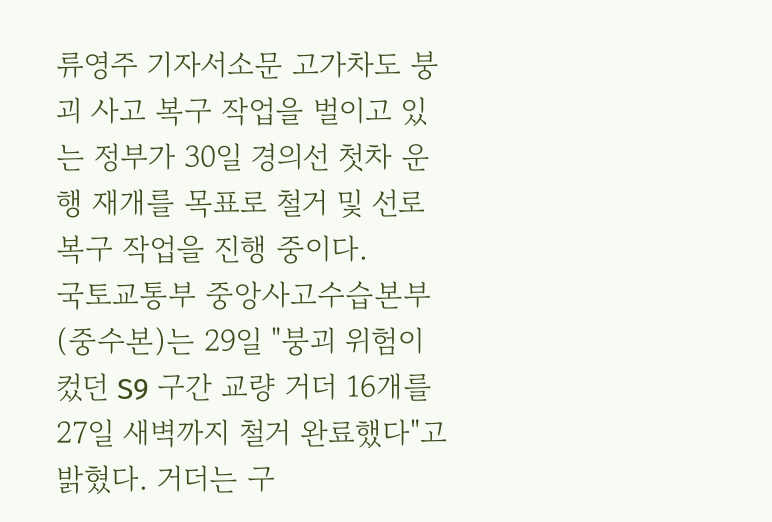류영주 기자서소문 고가차도 붕괴 사고 복구 작업을 벌이고 있는 정부가 30일 경의선 첫차 운행 재개를 목표로 철거 및 선로 복구 작업을 진행 중이다.
국토교통부 중앙사고수습본부(중수본)는 29일 "붕괴 위험이 컸던 S9 구간 교량 거더 16개를 27일 새벽까지 철거 완료했다"고 밝혔다. 거더는 구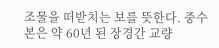조물을 떠받치는 보를 뜻한다. 중수본은 약 60년 된 장경간 교량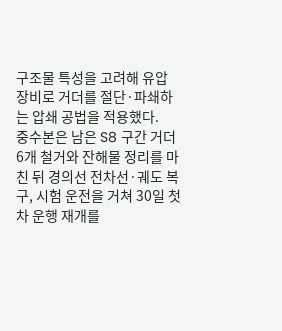구조물 특성을 고려해 유압 장비로 거더를 절단·파쇄하는 압쇄 공법을 적용했다.
중수본은 남은 S8 구간 거더 6개 철거와 잔해물 정리를 마친 뒤 경의선 전차선·궤도 복구, 시험 운전을 거쳐 30일 첫차 운행 재개를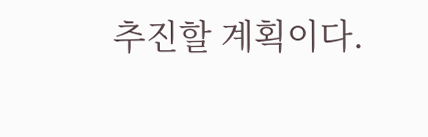추진할 계획이다.